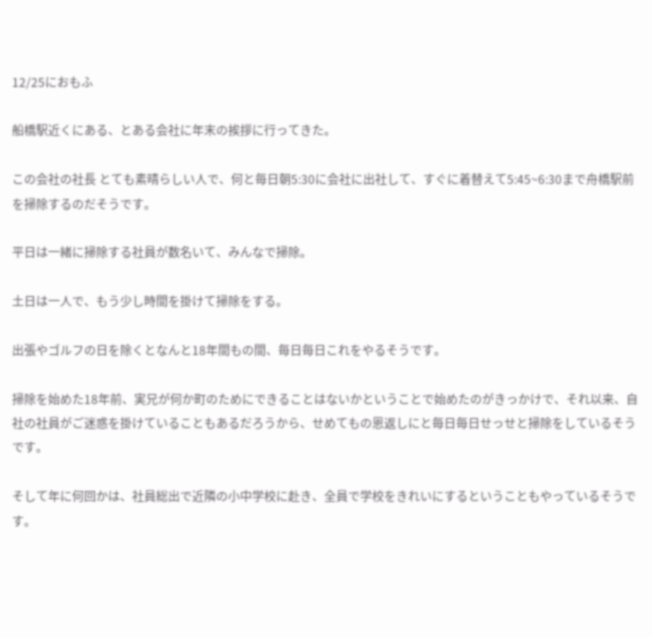12/25におもふ

船橋駅近くにある、とある会社に年末の挨拶に行ってきた。

この会社の社長 とても素晴らしい人で、何と毎日朝5:30に会社に出社して、すぐに着替えて5:45~6:30まで舟橋駅前を掃除するのだそうです。

平日は一緒に掃除する社員が数名いて、みんなで掃除。

土日は一人で、もう少し時間を掛けて掃除をする。

出張やゴルフの日を除くとなんと18年間もの間、毎日毎日これをやるそうです。

掃除を始めた18年前、実兄が何か町のためにできることはないかということで始めたのがきっかけで、それ以来、自社の社員がご迷惑を掛けていることもあるだろうから、せめてもの恩返しにと毎日毎日せっせと掃除をしているそうです。

そして年に何回かは、社員総出で近隣の小中学校に赴き、全員で学校をきれいにするということもやっているそうです。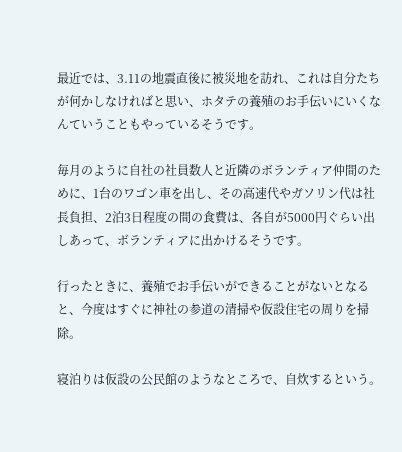最近では、3.11の地震直後に被災地を訪れ、これは自分たちが何かしなければと思い、ホタテの養殖のお手伝いにいくなんていうこともやっているそうです。

毎月のように自社の社員数人と近隣のボランティア仲間のために、1台のワゴン車を出し、その高速代やガソリン代は社長負担、2泊3日程度の間の食費は、各自が5000円ぐらい出しあって、ボランティアに出かけるそうです。

行ったときに、養殖でお手伝いができることがないとなると、今度はすぐに神社の参道の清掃や仮設住宅の周りを掃除。

寝泊りは仮設の公民館のようなところで、自炊するという。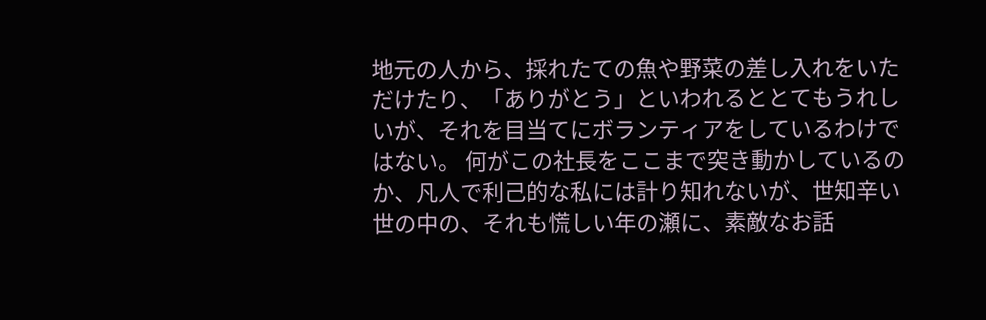地元の人から、採れたての魚や野菜の差し入れをいただけたり、「ありがとう」といわれるととてもうれしいが、それを目当てにボランティアをしているわけではない。 何がこの社長をここまで突き動かしているのか、凡人で利己的な私には計り知れないが、世知辛い世の中の、それも慌しい年の瀬に、素敵なお話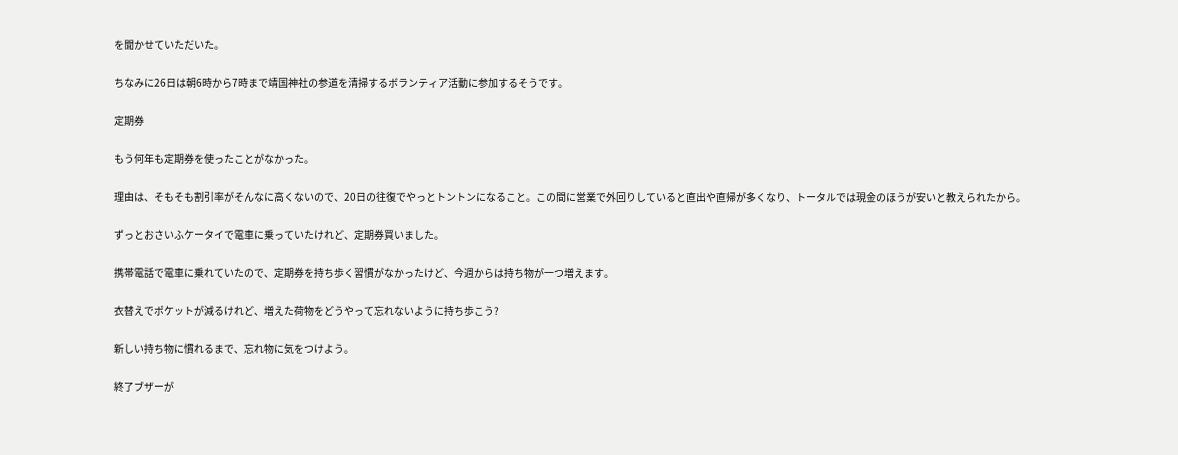を聞かせていただいた。

ちなみに26日は朝6時から7時まで靖国神社の参道を清掃するボランティア活動に参加するそうです。

定期券

もう何年も定期券を使ったことがなかった。

理由は、そもそも割引率がそんなに高くないので、20日の往復でやっとトントンになること。この間に営業で外回りしていると直出や直帰が多くなり、トータルでは現金のほうが安いと教えられたから。

ずっとおさいふケータイで電車に乗っていたけれど、定期券買いました。

携帯電話で電車に乗れていたので、定期券を持ち歩く習慣がなかったけど、今週からは持ち物が一つ増えます。

衣替えでポケットが減るけれど、増えた荷物をどうやって忘れないように持ち歩こう?

新しい持ち物に慣れるまで、忘れ物に気をつけよう。

終了ブザーが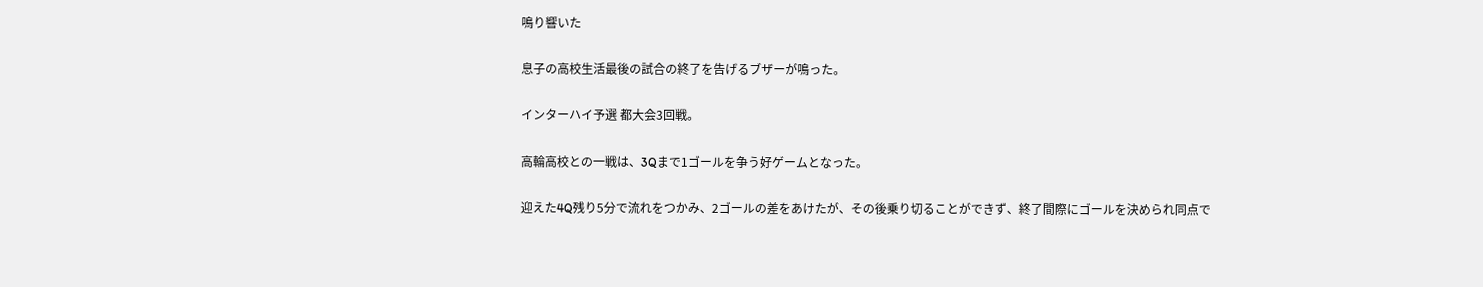鳴り響いた

息子の高校生活最後の試合の終了を告げるブザーが鳴った。

インターハイ予選 都大会3回戦。

高輪高校との一戦は、3Qまで1ゴールを争う好ゲームとなった。

迎えた4Q残り5分で流れをつかみ、2ゴールの差をあけたが、その後乗り切ることができず、終了間際にゴールを決められ同点で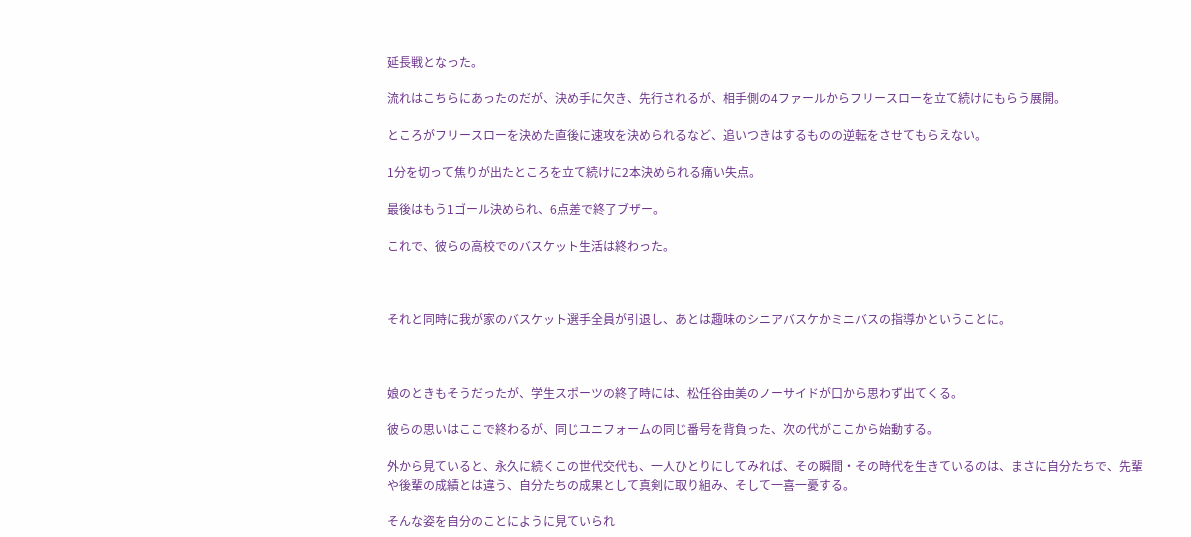延長戦となった。

流れはこちらにあったのだが、決め手に欠き、先行されるが、相手側の4ファールからフリースローを立て続けにもらう展開。

ところがフリースローを決めた直後に速攻を決められるなど、追いつきはするものの逆転をさせてもらえない。

1分を切って焦りが出たところを立て続けに2本決められる痛い失点。

最後はもう1ゴール決められ、6点差で終了ブザー。

これで、彼らの高校でのバスケット生活は終わった。



それと同時に我が家のバスケット選手全員が引退し、あとは趣味のシニアバスケかミニバスの指導かということに。



娘のときもそうだったが、学生スポーツの終了時には、松任谷由美のノーサイドが口から思わず出てくる。

彼らの思いはここで終わるが、同じユニフォームの同じ番号を背負った、次の代がここから始動する。

外から見ていると、永久に続くこの世代交代も、一人ひとりにしてみれば、その瞬間・その時代を生きているのは、まさに自分たちで、先輩や後輩の成績とは違う、自分たちの成果として真剣に取り組み、そして一喜一憂する。

そんな姿を自分のことにように見ていられ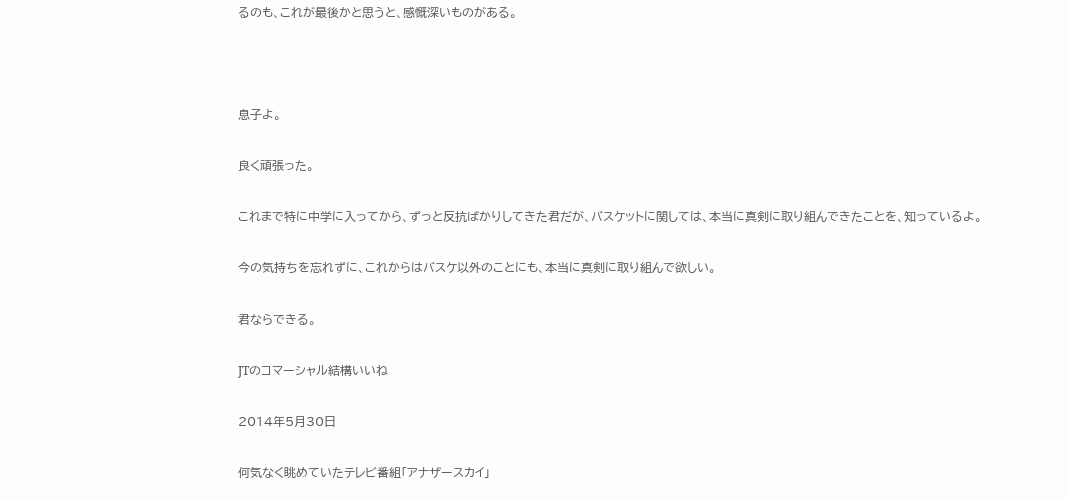るのも、これが最後かと思うと、感慨深いものがある。



息子よ。

良く頑張った。

これまで特に中学に入ってから、ずっと反抗ばかりしてきた君だが、バスケットに関しては、本当に真剣に取り組んできたことを、知っているよ。

今の気持ちを忘れずに、これからはバスケ以外のことにも、本当に真剣に取り組んで欲しい。

君ならできる。

JTのコマーシャル結構いいね

2014年5月30日

何気なく眺めていたテレビ番組「アナザースカイ」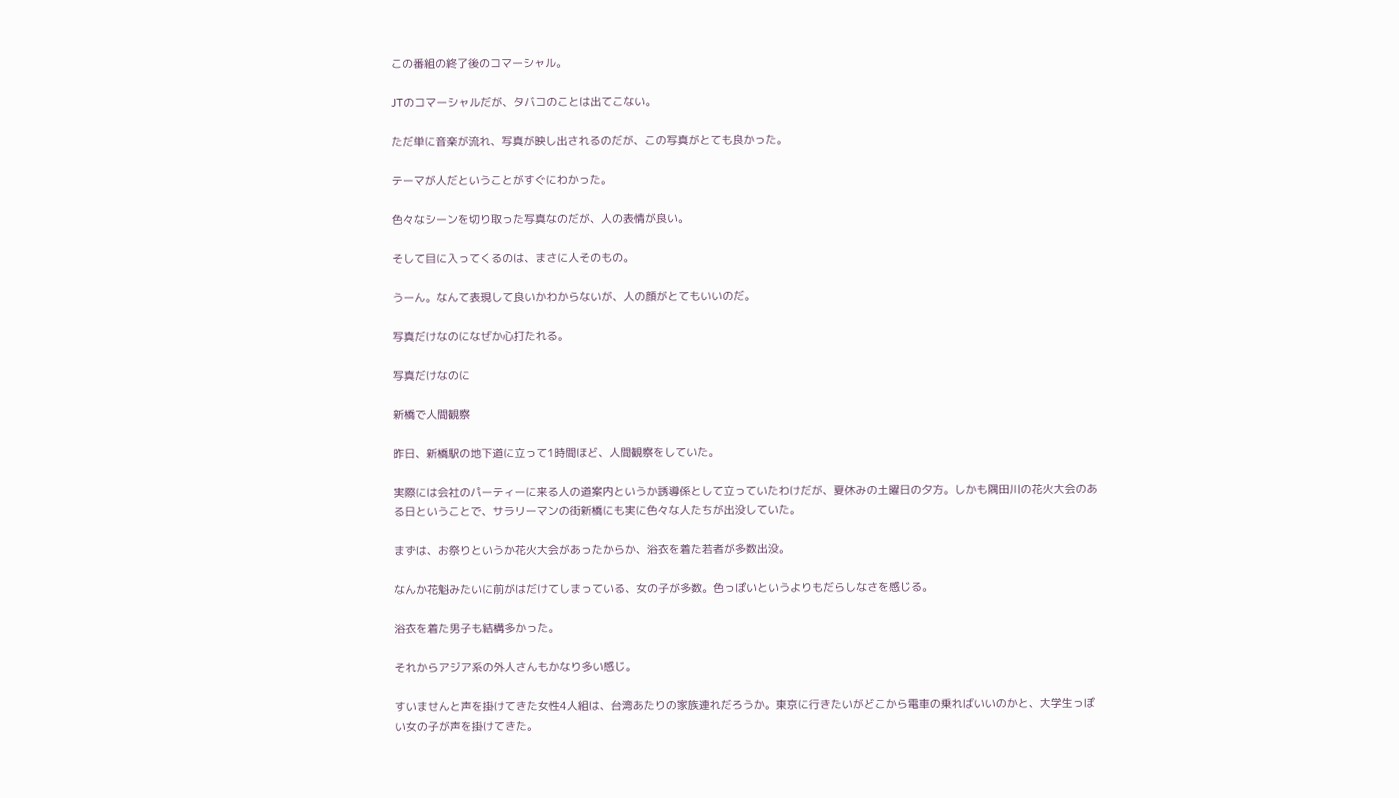この番組の終了後のコマーシャル。

JTのコマーシャルだが、タバコのことは出てこない。

ただ単に音楽が流れ、写真が映し出されるのだが、この写真がとても良かった。

テーマが人だということがすぐにわかった。

色々なシーンを切り取った写真なのだが、人の表情が良い。

そして目に入ってくるのは、まさに人そのもの。

うーん。なんて表現して良いかわからないが、人の顔がとてもいいのだ。

写真だけなのになぜか心打たれる。

写真だけなのに

新橋で人間観察

昨日、新橋駅の地下道に立って1時間ほど、人間観察をしていた。

実際には会社のパーティーに来る人の道案内というか誘導係として立っていたわけだが、夏休みの土曜日の夕方。しかも隅田川の花火大会のある日ということで、サラリーマンの街新橋にも実に色々な人たちが出没していた。

まずは、お祭りというか花火大会があったからか、浴衣を着た若者が多数出没。

なんか花魁みたいに前がはだけてしまっている、女の子が多数。色っぽいというよりもだらしなさを感じる。

浴衣を着た男子も結構多かった。

それからアジア系の外人さんもかなり多い感じ。

すいませんと声を掛けてきた女性4人組は、台湾あたりの家族連れだろうか。東京に行きたいがどこから電車の乗ればいいのかと、大学生っぽい女の子が声を掛けてきた。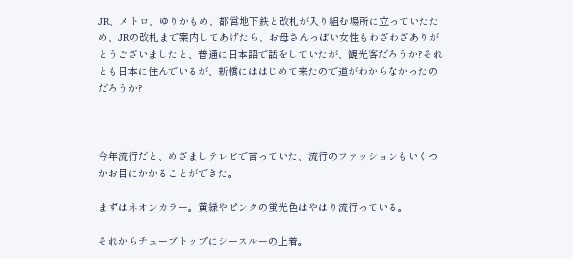JR、メトロ、ゆりかもめ、都営地下鉄と改札が入り組む場所に立っていたため、JRの改札まで案内してあげたら、お母さんっぽい女性もわざわざありがとうございましたと、普通に日本語で話をしていたが、観光客だろうか?それとも日本に住んでいるが、新橋にははじめて来たので道がわからなかったのだろうか?



今年流行だと、めざましテレビで言っていた、流行のファッションもいくつかお目にかかることができた。

まずはネオンカラー。黄緑やピンクの蛍光色はやはり流行っている。

それからチューブトップにシースルーの上着。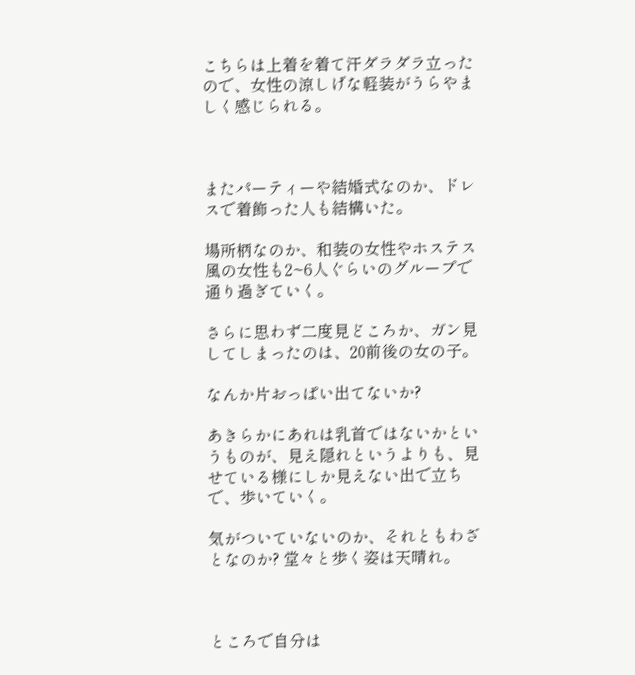こちらは上着を着て汗ダラダラ立ったので、女性の涼しげな軽装がうらやましく感じられる。



またパーティーや結婚式なのか、ドレスで着飾った人も結構いた。

場所柄なのか、和装の女性やホステス風の女性も2~6人ぐらいのグループで通り過ぎていく。

さらに思わず二度見どころか、ガン見してしまったのは、20前後の女の子。

なんか片おっぱい出てないか?

あきらかにあれは乳首ではないかというものが、見え隠れというよりも、見せている様にしか見えない出で立ちで、歩いていく。

気がついていないのか、それともわざとなのか? 堂々と歩く姿は天晴れ。



ところで自分は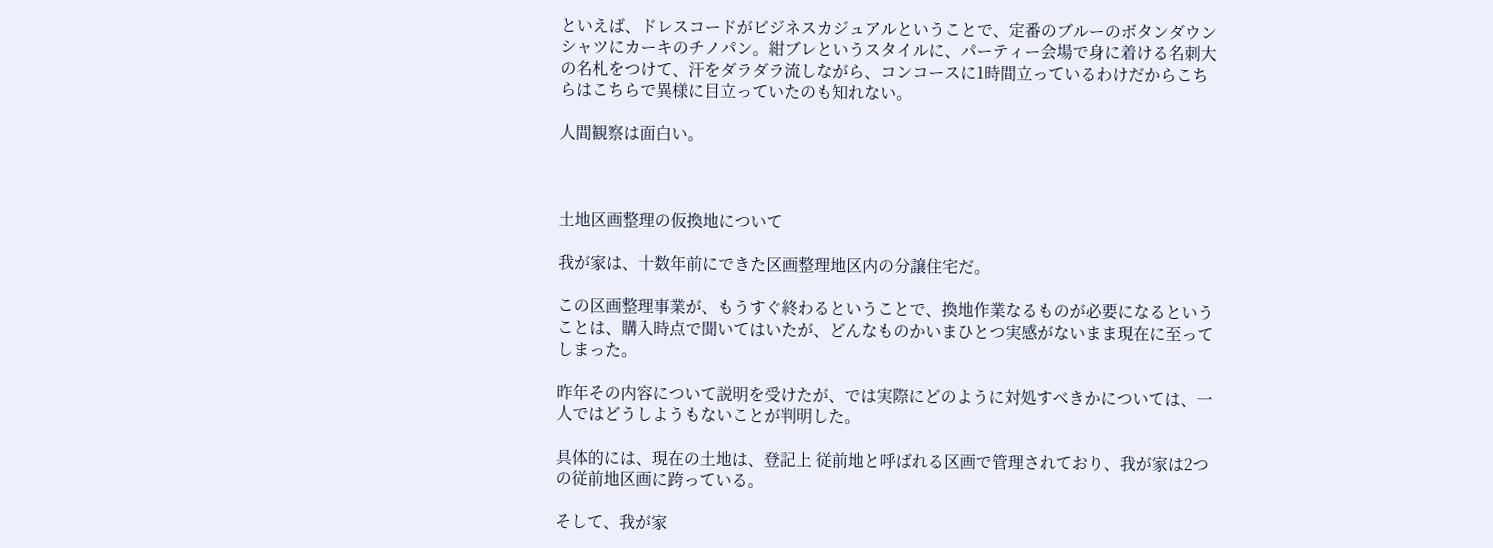といえば、ドレスコードがビジネスカジュアルということで、定番のブルーのボタンダウンシャツにカーキのチノパン。紺ブレというスタイルに、パーティー会場で身に着ける名刺大の名札をつけて、汗をダラダラ流しながら、コンコースに1時間立っているわけだからこちらはこちらで異様に目立っていたのも知れない。

人間観察は面白い。



土地区画整理の仮換地について

我が家は、十数年前にできた区画整理地区内の分譲住宅だ。

この区画整理事業が、もうすぐ終わるということで、換地作業なるものが必要になるということは、購入時点で聞いてはいたが、どんなものかいまひとつ実感がないまま現在に至ってしまった。

昨年その内容について説明を受けたが、では実際にどのように対処すべきかについては、一人ではどうしようもないことが判明した。

具体的には、現在の土地は、登記上 従前地と呼ばれる区画で管理されており、我が家は2つの従前地区画に跨っている。

そして、我が家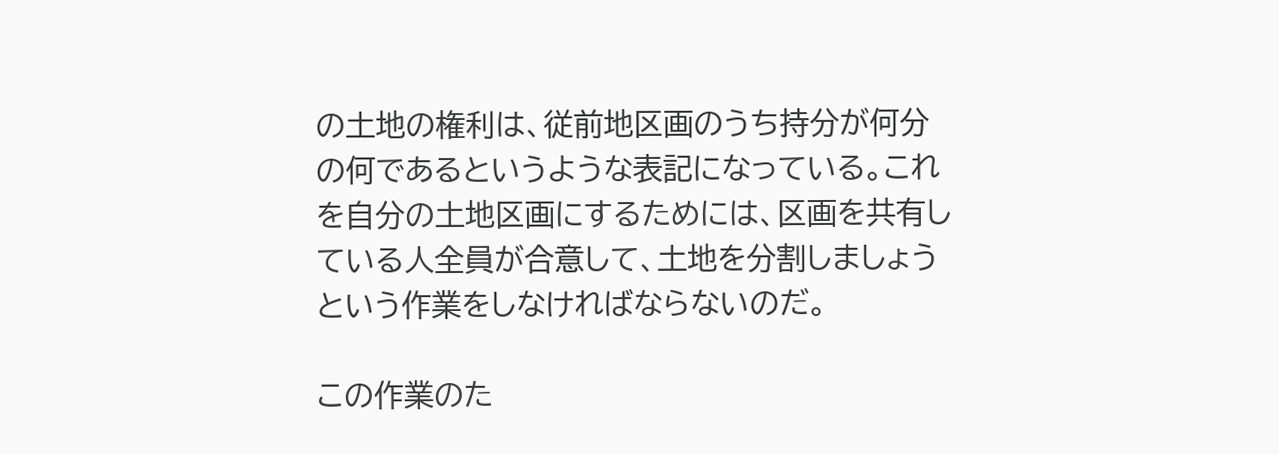の土地の権利は、従前地区画のうち持分が何分の何であるというような表記になっている。これを自分の土地区画にするためには、区画を共有している人全員が合意して、土地を分割しましょうという作業をしなければならないのだ。

この作業のた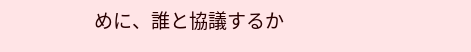めに、誰と協議するか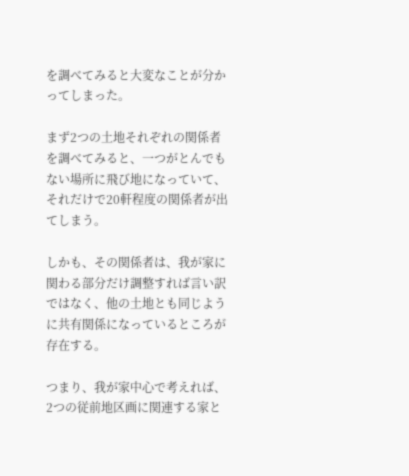を調べてみると大変なことが分かってしまった。

まず2つの土地それぞれの関係者を調べてみると、一つがとんでもない場所に飛び地になっていて、それだけで20軒程度の関係者が出てしまう。

しかも、その関係者は、我が家に関わる部分だけ調整すれば言い訳ではなく、他の土地とも同じように共有関係になっているところが存在する。

つまり、我が家中心で考えれば、2つの従前地区画に関連する家と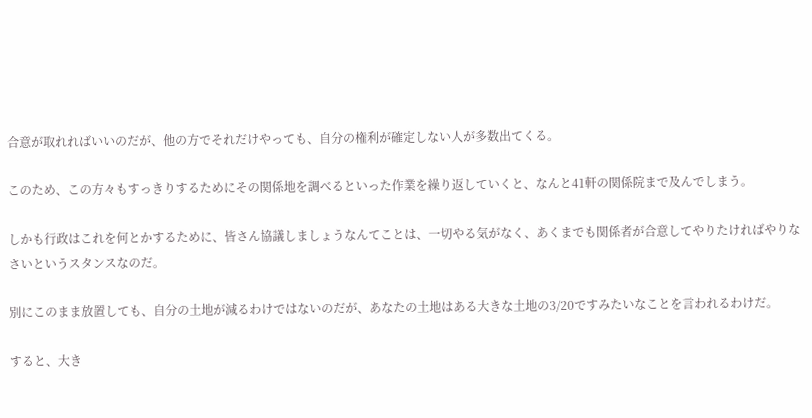合意が取れればいいのだが、他の方でそれだけやっても、自分の権利が確定しない人が多数出てくる。

このため、この方々もすっきりするためにその関係地を調べるといった作業を繰り返していくと、なんと41軒の関係院まで及んでしまう。

しかも行政はこれを何とかするために、皆さん協議しましょうなんてことは、一切やる気がなく、あくまでも関係者が合意してやりたければやりなさいというスタンスなのだ。

別にこのまま放置しても、自分の土地が減るわけではないのだが、あなたの土地はある大きな土地の3/20ですみたいなことを言われるわけだ。

すると、大き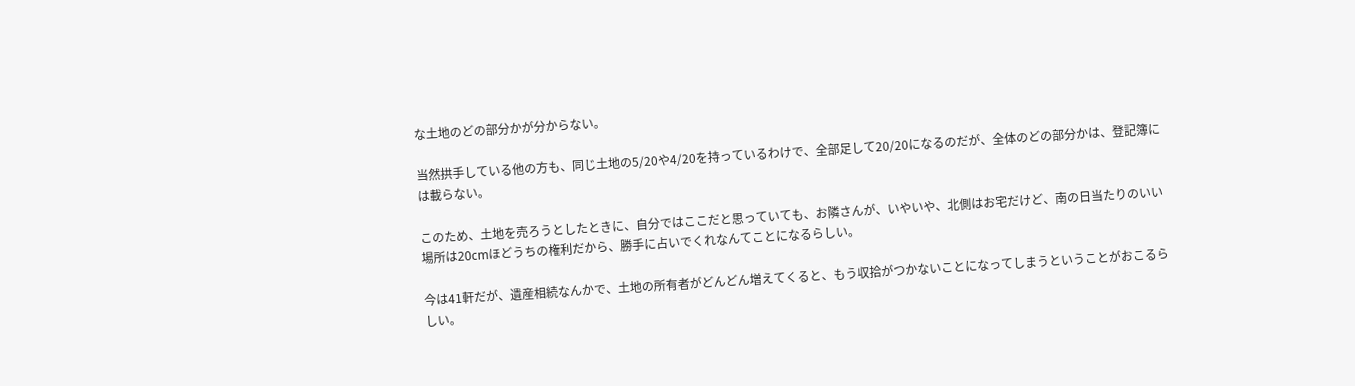な土地のどの部分かが分からない。

当然拱手している他の方も、同じ土地の5/20や4/20を持っているわけで、全部足して20/20になるのだが、全体のどの部分かは、登記簿には載らない。

このため、土地を売ろうとしたときに、自分ではここだと思っていても、お隣さんが、いやいや、北側はお宅だけど、南の日当たりのいい場所は20cmほどうちの権利だから、勝手に占いでくれなんてことになるらしい。

今は41軒だが、遺産相続なんかで、土地の所有者がどんどん増えてくると、もう収拾がつかないことになってしまうということがおこるらしい。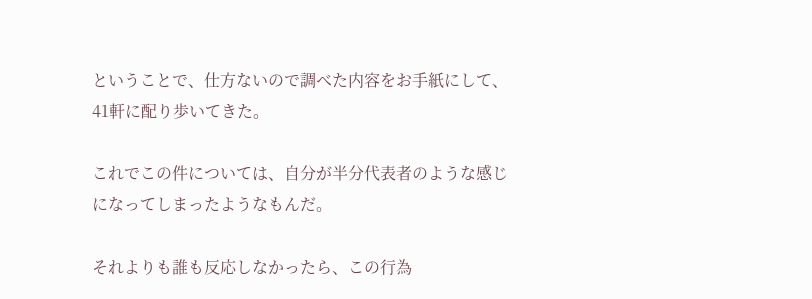ということで、仕方ないので調べた内容をお手紙にして、41軒に配り歩いてきた。

これでこの件については、自分が半分代表者のような感じになってしまったようなもんだ。

それよりも誰も反応しなかったら、この行為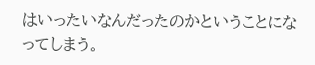はいったいなんだったのかということになってしまう。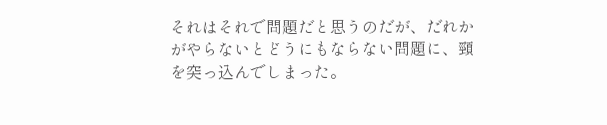それはそれで問題だと思うのだが、だれかがやらないとどうにもならない問題に、頸を突っ込んでしまった。